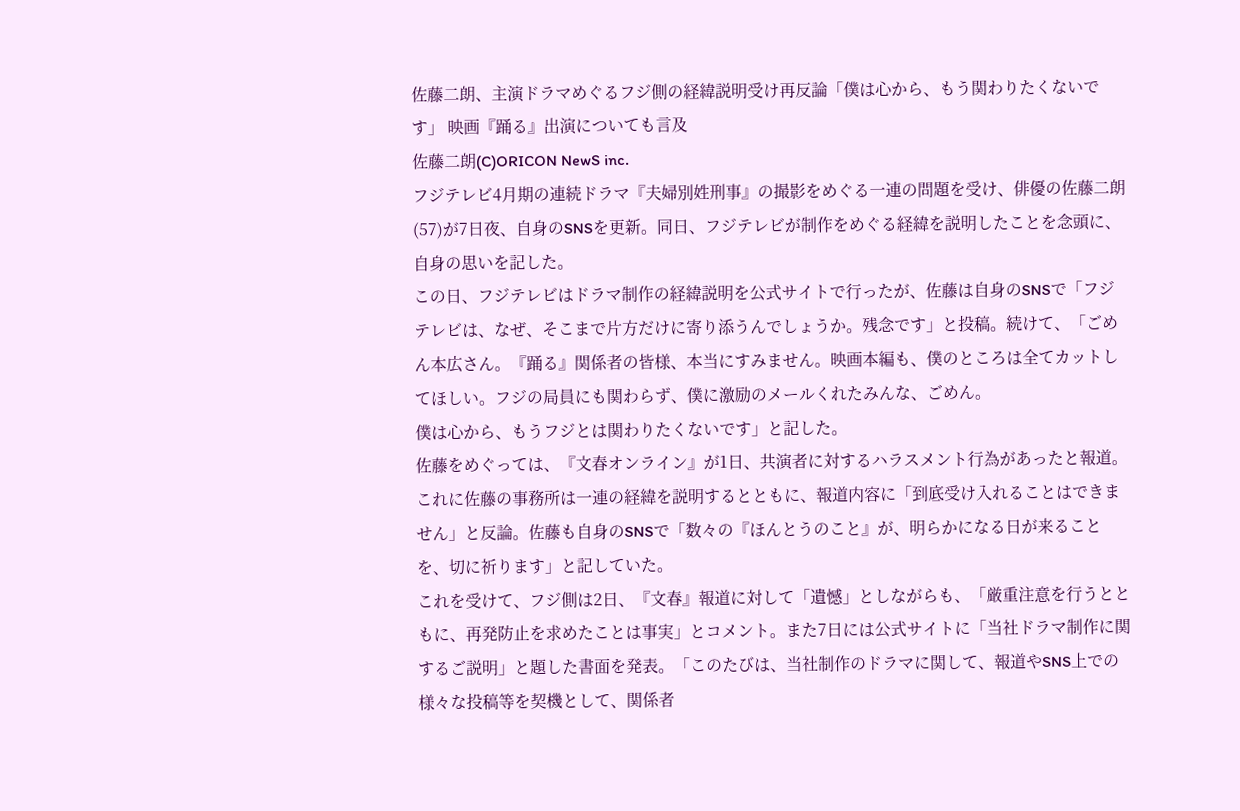佐藤二朗、主演ドラマめぐるフジ側の経緯説明受け再反論「僕は心から、もう関わりたくないです」 映画『踊る』出演についても言及
佐藤二朗(C)ORICON NewS inc.
フジテレビ4月期の連続ドラマ『夫婦別姓刑事』の撮影をめぐる一連の問題を受け、俳優の佐藤二朗(57)が7日夜、自身のSNSを更新。同日、フジテレビが制作をめぐる経緯を説明したことを念頭に、自身の思いを記した。
この日、フジテレビはドラマ制作の経緯説明を公式サイトで行ったが、佐藤は自身のSNSで「フジテレビは、なぜ、そこまで片方だけに寄り添うんでしょうか。残念です」と投稿。続けて、「ごめん本広さん。『踊る』関係者の皆様、本当にすみません。映画本編も、僕のところは全てカットしてほしい。フジの局員にも関わらず、僕に激励のメールくれたみんな、ごめん。
僕は心から、もうフジとは関わりたくないです」と記した。
佐藤をめぐっては、『文春オンライン』が1日、共演者に対するハラスメント行為があったと報道。これに佐藤の事務所は一連の経緯を説明するとともに、報道内容に「到底受け入れることはできません」と反論。佐藤も自身のSNSで「数々の『ほんとうのこと』が、明らかになる日が来ることを、切に祈ります」と記していた。
これを受けて、フジ側は2日、『文春』報道に対して「遺憾」としながらも、「厳重注意を行うとともに、再発防止を求めたことは事実」とコメント。また7日には公式サイトに「当社ドラマ制作に関するご説明」と題した書面を発表。「このたびは、当社制作のドラマに関して、報道やSNS上での様々な投稿等を契機として、関係者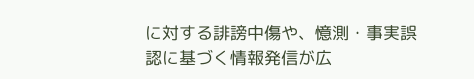に対する誹謗中傷や、憶測・事実誤認に基づく情報発信が広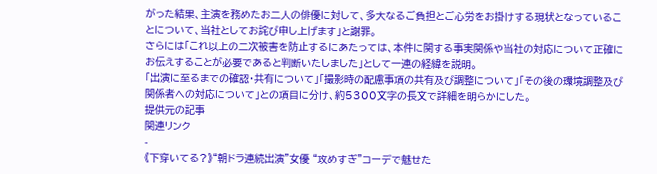がった結果、主演を務めたお二人の俳優に対して、多大なるご負担とご心労をお掛けする現状となっていることについて、当社としてお詫び申し上げます」と謝罪。
さらには「これ以上の二次被害を防止するにあたっては、本件に関する事実関係や当社の対応について正確にお伝えすることが必要であると判断いたしました」として一連の経緯を説明。
「出演に至るまでの確認・共有について」「撮影時の配慮事項の共有及び調整について」「その後の環境調整及び関係者への対応について」との項目に分け、約5300文字の長文で詳細を明らかにした。
提供元の記事
関連リンク
-
《下穿いてる?》“朝ドラ連続出演”女優 “攻めすぎ”コーデで魅せた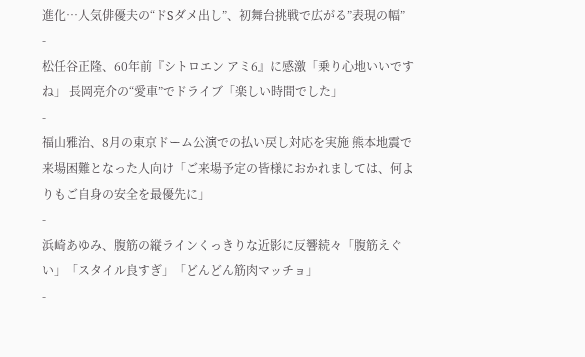進化…人気俳優夫の“ドSダメ出し”、初舞台挑戦で広がる”表現の幅”
-
松任谷正隆、60年前『シトロエン アミ6』に感激「乗り心地いいですね」 長岡亮介の“愛車”でドライブ「楽しい時間でした」
-
福山雅治、8月の東京ドーム公演での払い戻し対応を実施 熊本地震で来場困難となった人向け「ご来場予定の皆様におかれましては、何よりもご自身の安全を最優先に」
-
浜崎あゆみ、腹筋の縦ラインくっきりな近影に反響続々「腹筋えぐい」「スタイル良すぎ」「どんどん筋肉マッチョ」
-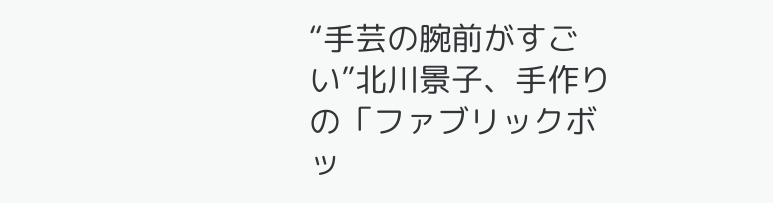“手芸の腕前がすごい”北川景子、手作りの「ファブリックボッ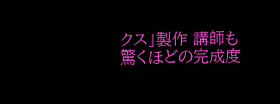クス」製作 講師も驚くほどの完成度